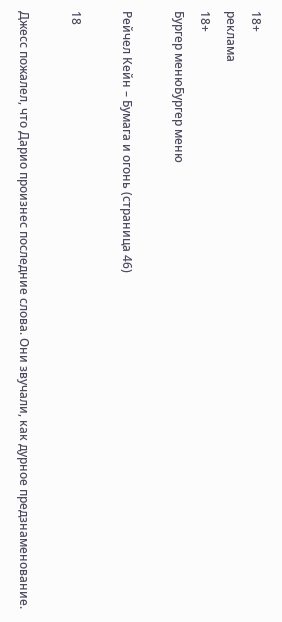18+
реклама
18+
Бургер менюБургер меню

Рейчел Кейн – Бумага и огонь (страница 46)

18

Джесс пожалел, что Дарио произнес последние слова. Они звучали, как дурное предзнаменование.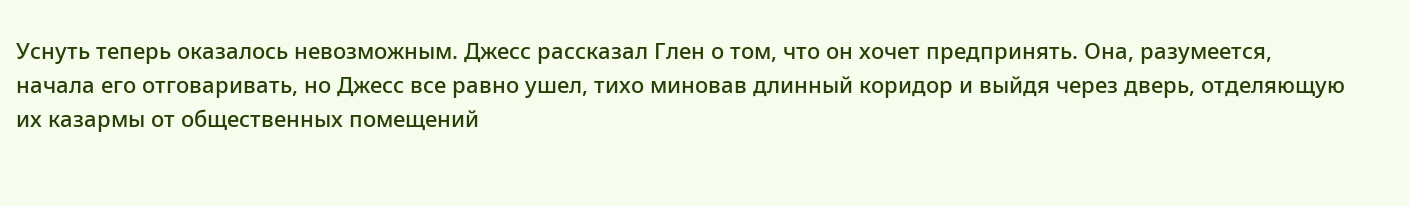Уснуть теперь оказалось невозможным. Джесс рассказал Глен о том, что он хочет предпринять. Она, разумеется, начала его отговаривать, но Джесс все равно ушел, тихо миновав длинный коридор и выйдя через дверь, отделяющую их казармы от общественных помещений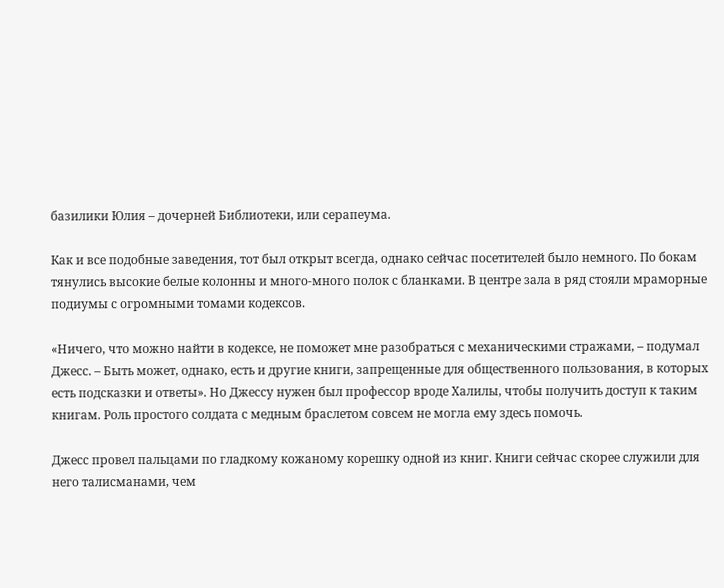базилики Юлия – дочерней Библиотеки, или серапеума.

Как и все подобные заведения, тот был открыт всегда, однако сейчас посетителей было немного. По бокам тянулись высокие белые колонны и много-много полок с бланками. В центре зала в ряд стояли мраморные подиумы с огромными томами кодексов.

«Ничего, что можно найти в кодексе, не поможет мне разобраться с механическими стражами, – подумал Джесс. – Быть может, однако, есть и другие книги, запрещенные для общественного пользования, в которых есть подсказки и ответы». Но Джессу нужен был профессор вроде Халилы, чтобы получить доступ к таким книгам. Роль простого солдата с медным браслетом совсем не могла ему здесь помочь.

Джесс провел пальцами по гладкому кожаному корешку одной из книг. Книги сейчас скорее служили для него талисманами, чем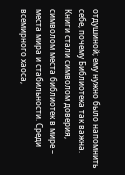отдушиной; ему нужно было напомнить себе, почему Библиотека так важна. Книги стали символом доверия, символом места библиотек в мире – места мира и стабильности. Среди всемирного хаоса,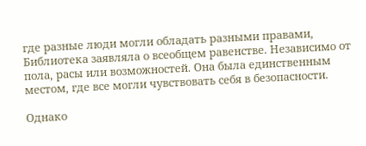где разные люди могли обладать разными правами, Библиотека заявляла о всеобщем равенстве. Независимо от пола, расы или возможностей. Она была единственным местом, где все могли чувствовать себя в безопасности.

Однако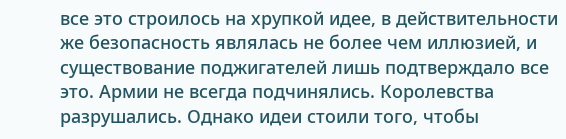все это строилось на хрупкой идее, в действительности же безопасность являлась не более чем иллюзией, и существование поджигателей лишь подтверждало все это. Армии не всегда подчинялись. Королевства разрушались. Однако идеи стоили того, чтобы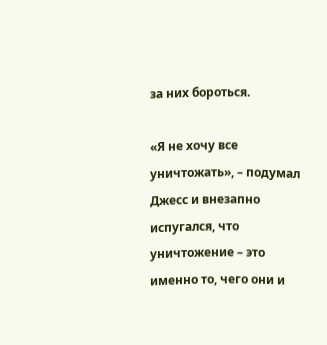за них бороться.

«Я не хочу все уничтожать», – подумал Джесс и внезапно испугался, что уничтожение – это именно то, чего они и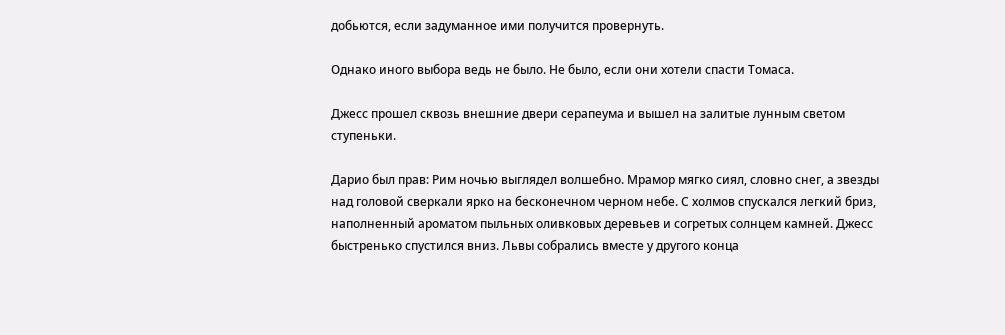добьются, если задуманное ими получится провернуть.

Однако иного выбора ведь не было. Не было, если они хотели спасти Томаса.

Джесс прошел сквозь внешние двери серапеума и вышел на залитые лунным светом ступеньки.

Дарио был прав: Рим ночью выглядел волшебно. Мрамор мягко сиял, словно снег, а звезды над головой сверкали ярко на бесконечном черном небе. С холмов спускался легкий бриз, наполненный ароматом пыльных оливковых деревьев и согретых солнцем камней. Джесс быстренько спустился вниз. Львы собрались вместе у другого конца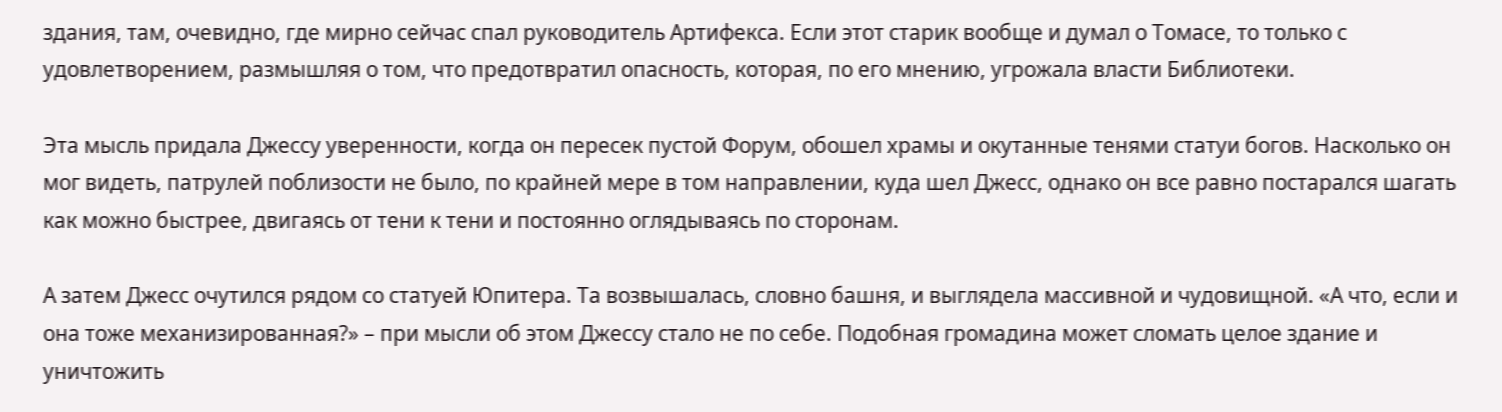здания, там, очевидно, где мирно сейчас спал руководитель Артифекса. Если этот старик вообще и думал о Томасе, то только с удовлетворением, размышляя о том, что предотвратил опасность, которая, по его мнению, угрожала власти Библиотеки.

Эта мысль придала Джессу уверенности, когда он пересек пустой Форум, обошел храмы и окутанные тенями статуи богов. Насколько он мог видеть, патрулей поблизости не было, по крайней мере в том направлении, куда шел Джесс, однако он все равно постарался шагать как можно быстрее, двигаясь от тени к тени и постоянно оглядываясь по сторонам.

А затем Джесс очутился рядом со статуей Юпитера. Та возвышалась, словно башня, и выглядела массивной и чудовищной. «А что, если и она тоже механизированная?» – при мысли об этом Джессу стало не по себе. Подобная громадина может сломать целое здание и уничтожить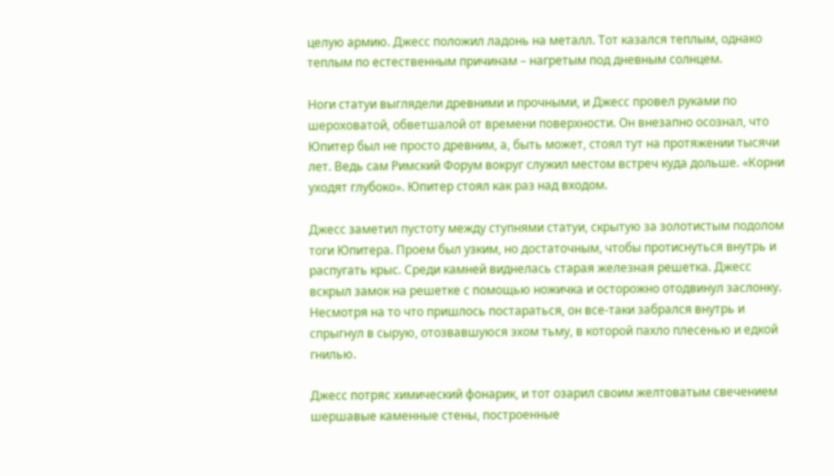целую армию. Джесс положил ладонь на металл. Тот казался теплым, однако теплым по естественным причинам – нагретым под дневным солнцем.

Ноги статуи выглядели древними и прочными, и Джесс провел руками по шероховатой, обветшалой от времени поверхности. Он внезапно осознал, что Юпитер был не просто древним, а, быть может, стоял тут на протяжении тысячи лет. Ведь сам Римский Форум вокруг служил местом встреч куда дольше. «Корни уходят глубоко». Юпитер стоял как раз над входом.

Джесс заметил пустоту между ступнями статуи, скрытую за золотистым подолом тоги Юпитера. Проем был узким, но достаточным, чтобы протиснуться внутрь и распугать крыс. Среди камней виднелась старая железная решетка. Джесс вскрыл замок на решетке с помощью ножичка и осторожно отодвинул заслонку. Несмотря на то что пришлось постараться, он все-таки забрался внутрь и спрыгнул в сырую, отозвавшуюся эхом тьму, в которой пахло плесенью и едкой гнилью.

Джесс потряс химический фонарик, и тот озарил своим желтоватым свечением шершавые каменные стены, построенные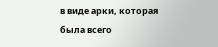в виде арки, которая была всего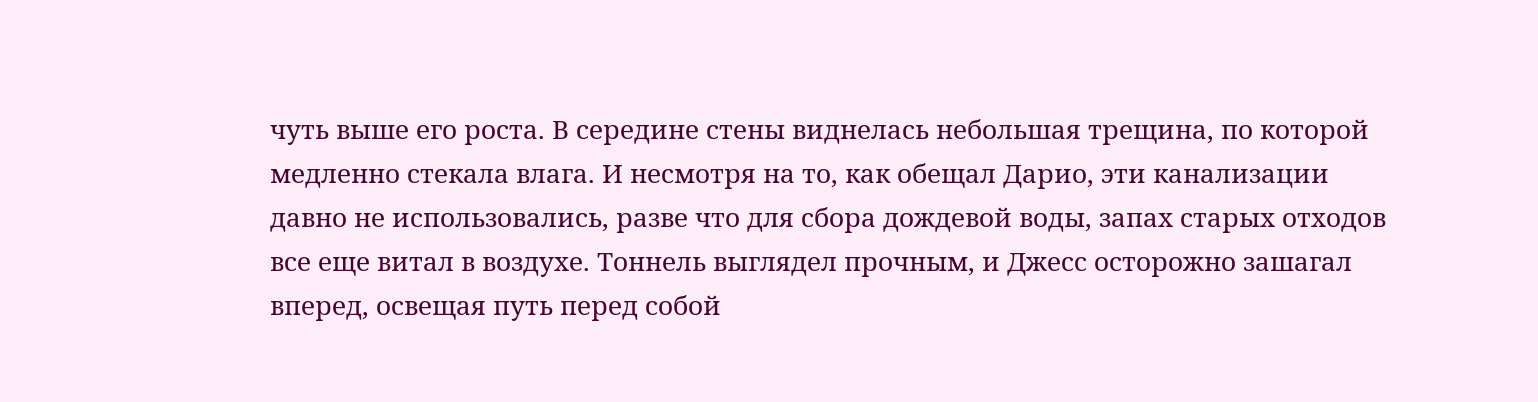чуть выше его роста. В середине стены виднелась небольшая трещина, по которой медленно стекала влага. И несмотря на то, как обещал Дарио, эти канализации давно не использовались, разве что для сбора дождевой воды, запах старых отходов все еще витал в воздухе. Тоннель выглядел прочным, и Джесс осторожно зашагал вперед, освещая путь перед собой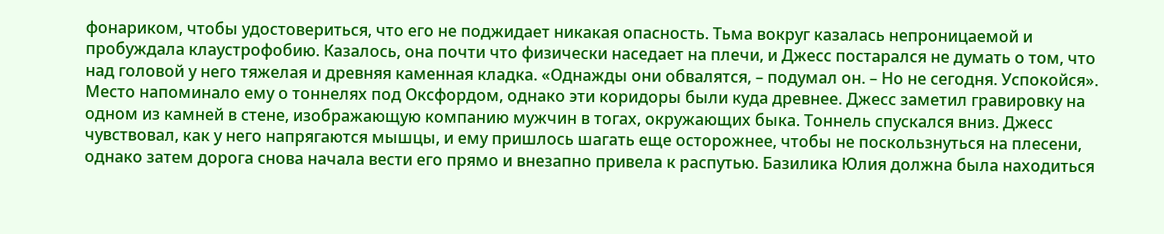фонариком, чтобы удостовериться, что его не поджидает никакая опасность. Тьма вокруг казалась непроницаемой и пробуждала клаустрофобию. Казалось, она почти что физически наседает на плечи, и Джесс постарался не думать о том, что над головой у него тяжелая и древняя каменная кладка. «Однажды они обвалятся, – подумал он. – Но не сегодня. Успокойся». Место напоминало ему о тоннелях под Оксфордом, однако эти коридоры были куда древнее. Джесс заметил гравировку на одном из камней в стене, изображающую компанию мужчин в тогах, окружающих быка. Тоннель спускался вниз. Джесс чувствовал, как у него напрягаются мышцы, и ему пришлось шагать еще осторожнее, чтобы не поскользнуться на плесени, однако затем дорога снова начала вести его прямо и внезапно привела к распутью. Базилика Юлия должна была находиться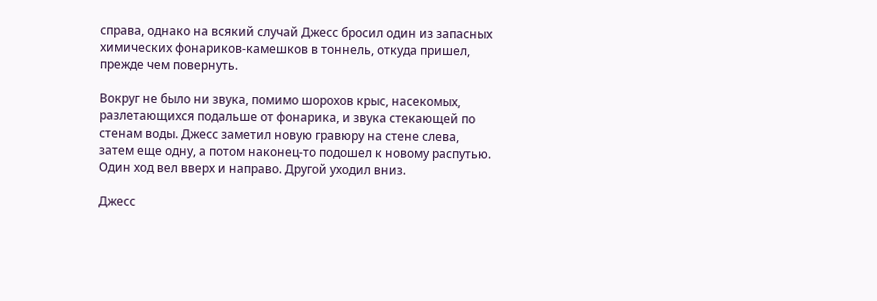справа, однако на всякий случай Джесс бросил один из запасных химических фонариков-камешков в тоннель, откуда пришел, прежде чем повернуть.

Вокруг не было ни звука, помимо шорохов крыс, насекомых, разлетающихся подальше от фонарика, и звука стекающей по стенам воды. Джесс заметил новую гравюру на стене слева, затем еще одну, а потом наконец-то подошел к новому распутью. Один ход вел вверх и направо. Другой уходил вниз.

Джесс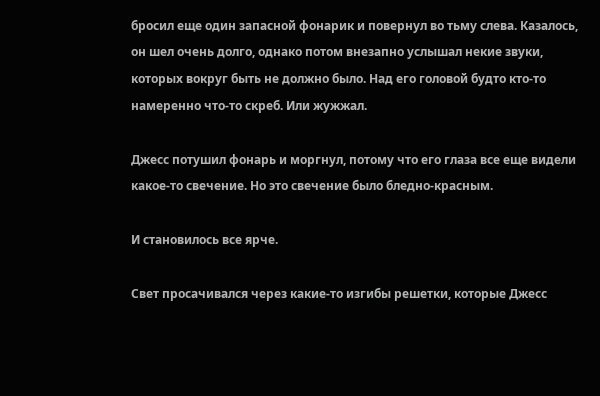бросил еще один запасной фонарик и повернул во тьму слева. Казалось, он шел очень долго, однако потом внезапно услышал некие звуки, которых вокруг быть не должно было. Над его головой будто кто-то намеренно что-то скреб. Или жужжал.

Джесс потушил фонарь и моргнул, потому что его глаза все еще видели какое-то свечение. Но это свечение было бледно-красным.

И становилось все ярче.

Свет просачивался через какие-то изгибы решетки, которые Джесс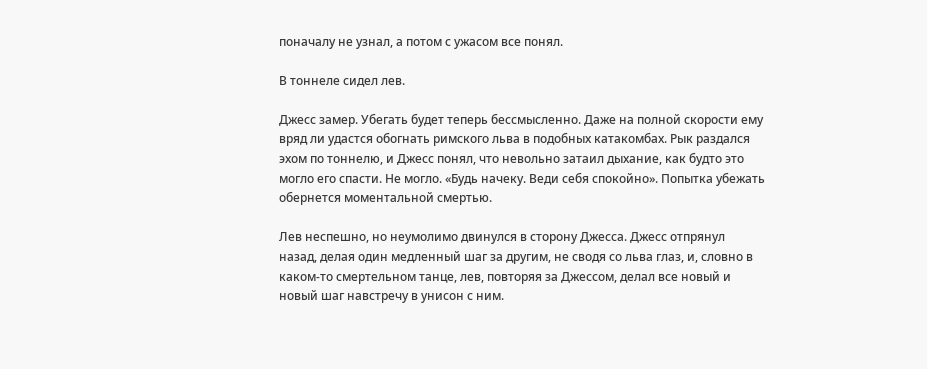поначалу не узнал, а потом с ужасом все понял.

В тоннеле сидел лев.

Джесс замер. Убегать будет теперь бессмысленно. Даже на полной скорости ему вряд ли удастся обогнать римского льва в подобных катакомбах. Рык раздался эхом по тоннелю, и Джесс понял, что невольно затаил дыхание, как будто это могло его спасти. Не могло. «Будь начеку. Веди себя спокойно». Попытка убежать обернется моментальной смертью.

Лев неспешно, но неумолимо двинулся в сторону Джесса. Джесс отпрянул назад, делая один медленный шаг за другим, не сводя со льва глаз, и, словно в каком-то смертельном танце, лев, повторяя за Джессом, делал все новый и новый шаг навстречу в унисон с ним.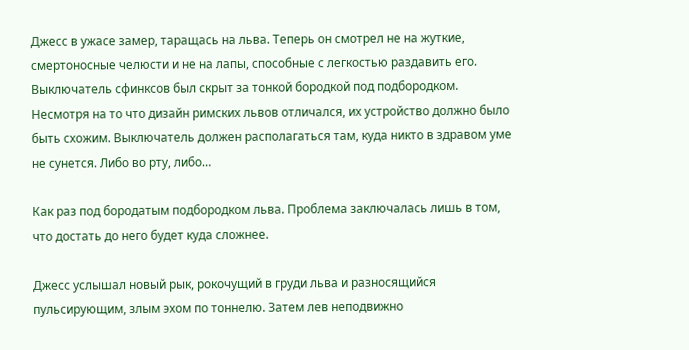Джесс в ужасе замер, таращась на льва. Теперь он смотрел не на жуткие, смертоносные челюсти и не на лапы, способные с легкостью раздавить его. Выключатель сфинксов был скрыт за тонкой бородкой под подбородком. Несмотря на то что дизайн римских львов отличался, их устройство должно было быть схожим. Выключатель должен располагаться там, куда никто в здравом уме не сунется. Либо во рту, либо…

Как раз под бородатым подбородком льва. Проблема заключалась лишь в том, что достать до него будет куда сложнее.

Джесс услышал новый рык, рокочущий в груди льва и разносящийся пульсирующим, злым эхом по тоннелю. Затем лев неподвижно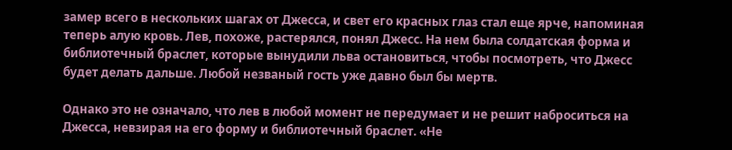замер всего в нескольких шагах от Джесса, и свет его красных глаз стал еще ярче, напоминая теперь алую кровь. Лев, похоже, растерялся, понял Джесс. На нем была солдатская форма и библиотечный браслет, которые вынудили льва остановиться, чтобы посмотреть, что Джесс будет делать дальше. Любой незваный гость уже давно был бы мертв.

Однако это не означало, что лев в любой момент не передумает и не решит наброситься на Джесса, невзирая на его форму и библиотечный браслет. «Не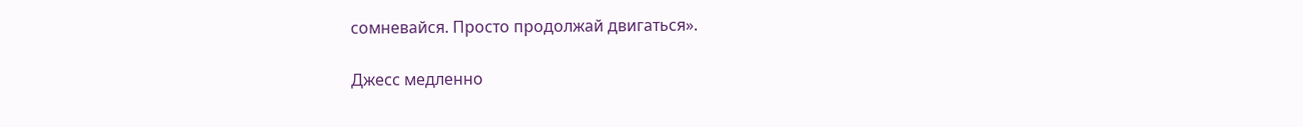сомневайся. Просто продолжай двигаться».

Джесс медленно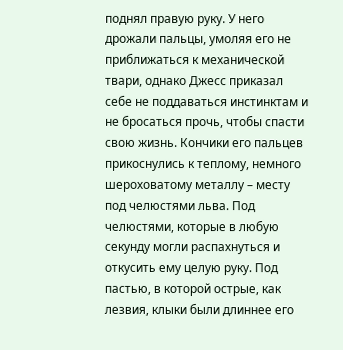поднял правую руку. У него дрожали пальцы, умоляя его не приближаться к механической твари, однако Джесс приказал себе не поддаваться инстинктам и не бросаться прочь, чтобы спасти свою жизнь. Кончики его пальцев прикоснулись к теплому, немного шероховатому металлу – месту под челюстями льва. Под челюстями, которые в любую секунду могли распахнуться и откусить ему целую руку. Под пастью, в которой острые, как лезвия, клыки были длиннее его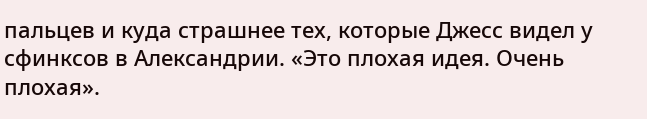пальцев и куда страшнее тех, которые Джесс видел у сфинксов в Александрии. «Это плохая идея. Очень плохая».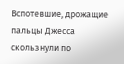Вспотевшие, дрожащие пальцы Джесса скользнули по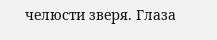челюсти зверя. Глаза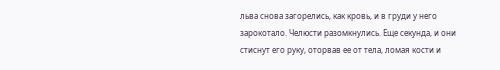льва снова загорелись, как кровь, и в груди у него зарокотало. Челюсти разомкнулись. Еще секунда, и они стиснут его руку, оторвав ее от тела, ломая кости и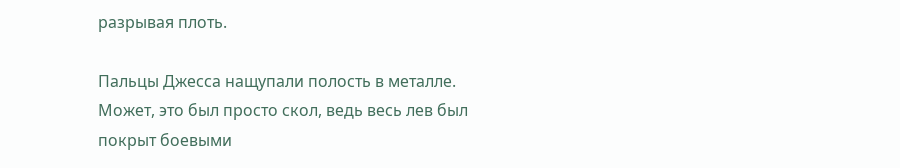разрывая плоть.

Пальцы Джесса нащупали полость в металле. Может, это был просто скол, ведь весь лев был покрыт боевыми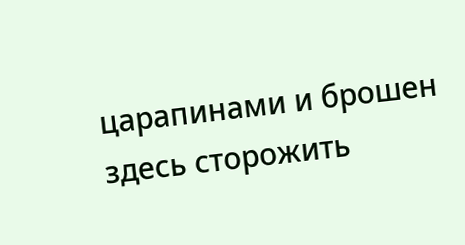царапинами и брошен здесь сторожить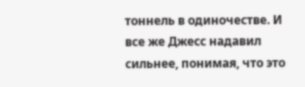тоннель в одиночестве. И все же Джесс надавил сильнее, понимая, что это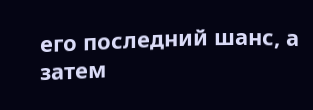его последний шанс, а затем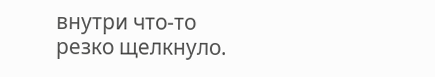внутри что-то резко щелкнуло.